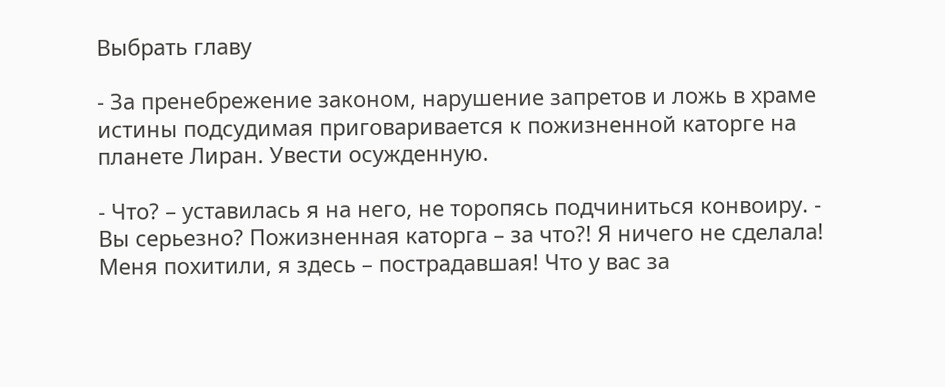Выбрать главу

- За пренебрежение законом, нарушение запретов и ложь в храме истины подсудимая приговаривается к пожизненной каторге на планете Лиран. Увести осужденную.

- Что? – уставилась я на него, не торопясь подчиниться конвоиру. - Вы серьезно? Пожизненная каторга – за что?! Я ничего не сделала! Меня похитили, я здесь – пострадавшая! Что у вас за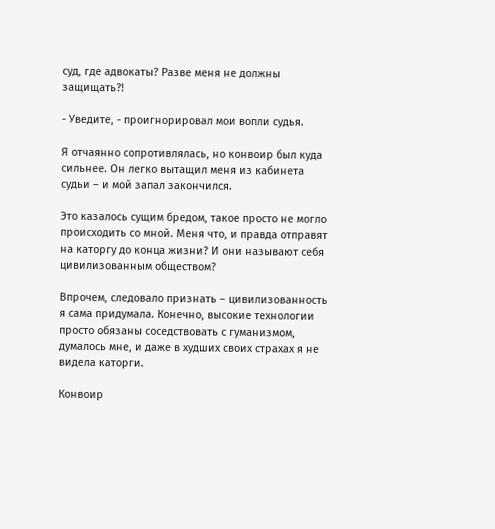суд, где адвокаты? Разве меня не должны защищать?!

- Уведите, - проигнорировал мои вопли судья.

Я отчаянно сопротивлялась, но конвоир был куда сильнее. Он легко вытащил меня из кабинета судьи – и мой запал закончился.

Это казалось сущим бредом, такое просто не могло происходить со мной. Меня что, и правда отправят на каторгу до конца жизни? И они называют себя цивилизованным обществом?

Впрочем, следовало признать – цивилизованность я сама придумала. Конечно, высокие технологии просто обязаны соседствовать с гуманизмом, думалось мне, и даже в худших своих страхах я не видела каторги.

Конвоир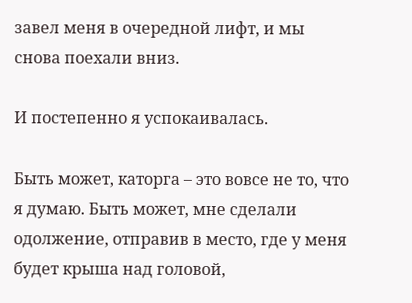завел меня в очередной лифт, и мы снова поехали вниз.

И постепенно я успокаивалась.

Быть может, каторга – это вовсе не то, что я думаю. Быть может, мне сделали одолжение, отправив в место, где у меня будет крыша над головой,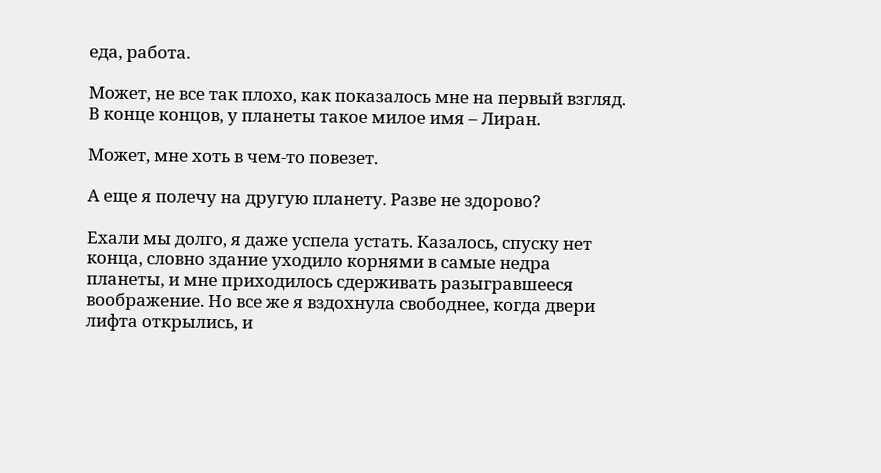еда, работа.

Может, не все так плохо, как показалось мне на первый взгляд. В конце концов, у планеты такое милое имя – Лиран.

Может, мне хоть в чем-то повезет.

А еще я полечу на другую планету. Разве не здорово?

Ехали мы долго, я даже успела устать. Казалось, спуску нет конца, словно здание уходило корнями в самые недра планеты, и мне приходилось сдерживать разыгравшееся воображение. Но все же я вздохнула свободнее, когда двери лифта открылись, и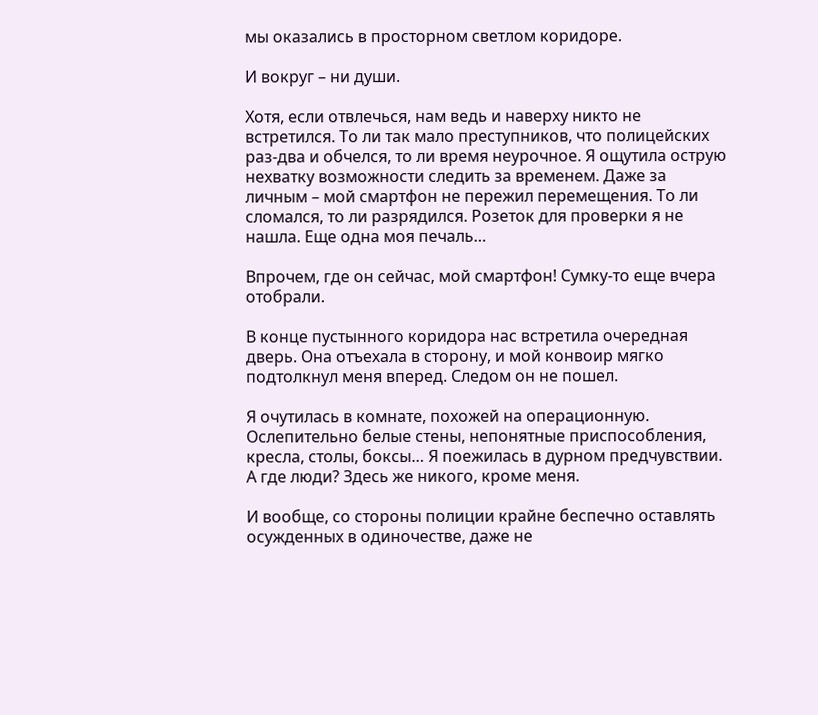мы оказались в просторном светлом коридоре.

И вокруг – ни души.

Хотя, если отвлечься, нам ведь и наверху никто не встретился. То ли так мало преступников, что полицейских раз-два и обчелся, то ли время неурочное. Я ощутила острую нехватку возможности следить за временем. Даже за личным – мой смартфон не пережил перемещения. То ли сломался, то ли разрядился. Розеток для проверки я не нашла. Еще одна моя печаль…

Впрочем, где он сейчас, мой смартфон! Сумку-то еще вчера отобрали.

В конце пустынного коридора нас встретила очередная дверь. Она отъехала в сторону, и мой конвоир мягко подтолкнул меня вперед. Следом он не пошел.

Я очутилась в комнате, похожей на операционную. Ослепительно белые стены, непонятные приспособления, кресла, столы, боксы… Я поежилась в дурном предчувствии. А где люди? Здесь же никого, кроме меня.

И вообще, со стороны полиции крайне беспечно оставлять осужденных в одиночестве, даже не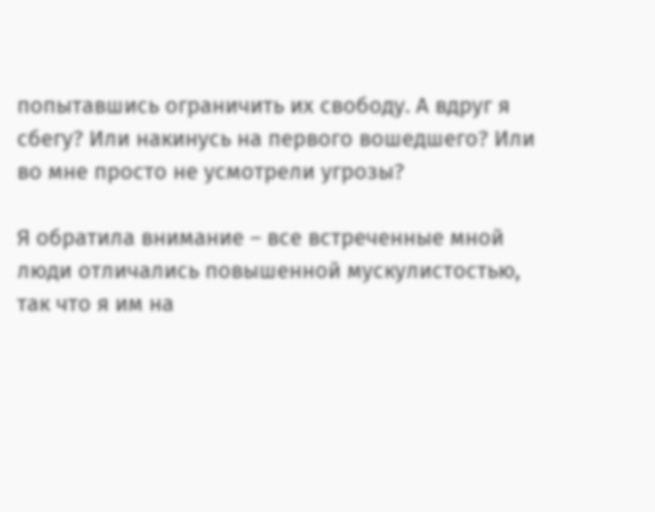попытавшись ограничить их свободу. А вдруг я сбегу? Или накинусь на первого вошедшего? Или во мне просто не усмотрели угрозы?

Я обратила внимание – все встреченные мной люди отличались повышенной мускулистостью, так что я им на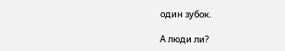один зубок.

А люди ли?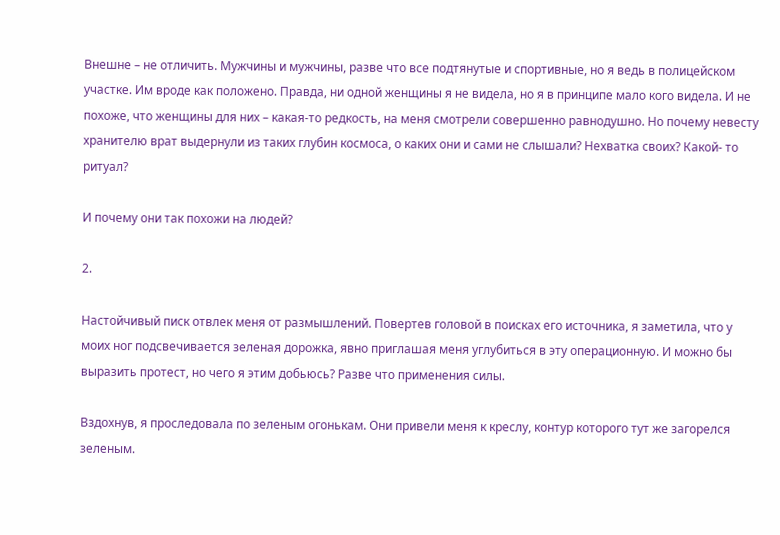Внешне – не отличить. Мужчины и мужчины, разве что все подтянутые и спортивные, но я ведь в полицейском участке. Им вроде как положено. Правда, ни одной женщины я не видела, но я в принципе мало кого видела. И не похоже, что женщины для них – какая-то редкость, на меня смотрели совершенно равнодушно. Но почему невесту хранителю врат выдернули из таких глубин космоса, о каких они и сами не слышали? Нехватка своих? Какой- то ритуал?

И почему они так похожи на людей?

2.

Настойчивый писк отвлек меня от размышлений. Повертев головой в поисках его источника, я заметила, что у моих ног подсвечивается зеленая дорожка, явно приглашая меня углубиться в эту операционную. И можно бы выразить протест, но чего я этим добьюсь? Разве что применения силы.

Вздохнув, я проследовала по зеленым огонькам. Они привели меня к креслу, контур которого тут же загорелся зеленым.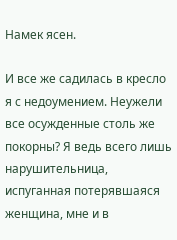Намек ясен.

И все же садилась в кресло я с недоумением. Неужели все осужденные столь же покорны? Я ведь всего лишь нарушительница, испуганная потерявшаяся женщина, мне и в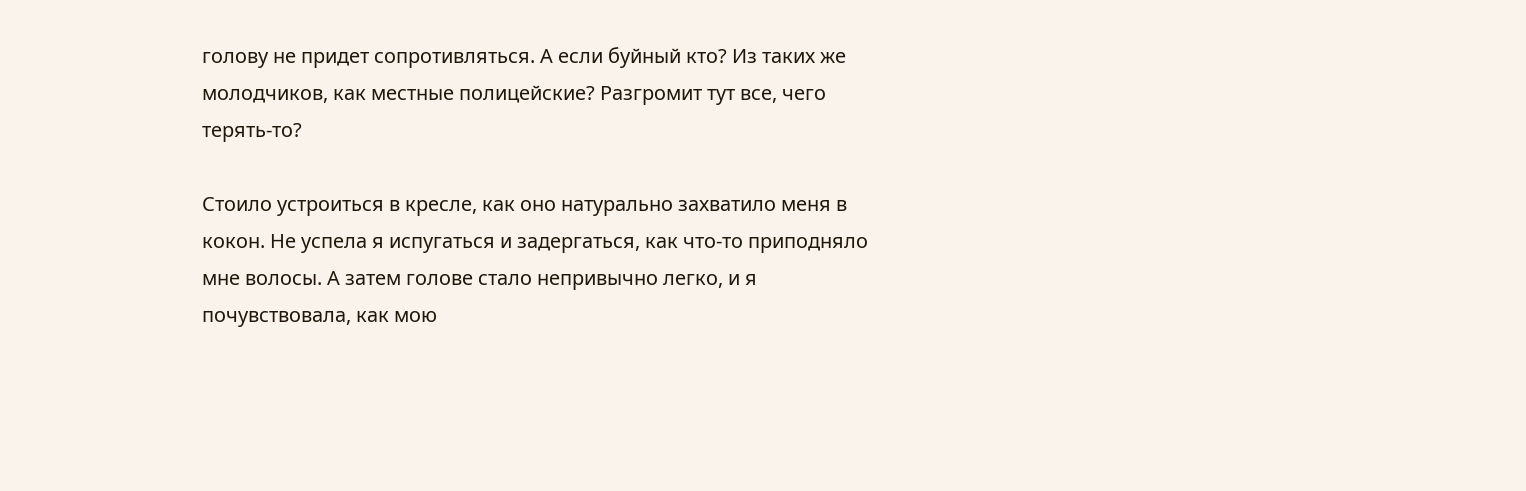голову не придет сопротивляться. А если буйный кто? Из таких же молодчиков, как местные полицейские? Разгромит тут все, чего терять-то?

Стоило устроиться в кресле, как оно натурально захватило меня в кокон. Не успела я испугаться и задергаться, как что-то приподняло мне волосы. А затем голове стало непривычно легко, и я почувствовала, как мою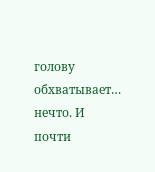голову обхватывает… нечто. И почти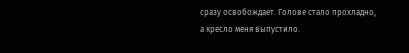сразу освобождает. Голове стало прохладно, а кресло меня выпустило.